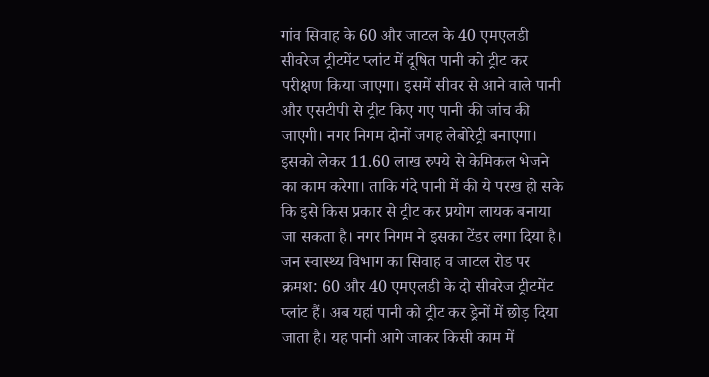गांव सिवाह के 60 और जाटल के 40 एमएलडी सीवरेज ट्रीटमेंट प्लांट में दूषित पानी को ट्रीट कर परीक्षण किया जाएगा। इसमें सीवर से आने वाले पानी और एसटीपी से ट्रीट किए गए पानी की जांच की जाएगी। नगर निगम दोनों जगह लेबोरेट्री बनाएगा। इसको लेकर 11.60 लाख रुपये से केमिकल भेजने का काम करेगा। ताकि गंदे पानी में की ये परख हो सके कि इसे किस प्रकार से ट्रीट कर प्रयोग लायक बनाया जा सकता है। नगर निगम ने इसका टेंडर लगा दिया है।
जन स्वास्थ्य विभाग का सिवाह व जाटल रोड पर क्रमश: 60 और 40 एमएलडी के दो सीवरेज ट्रीटमेंट प्लांट हैं। अब यहां पानी को ट्रीट कर ड्रेनों में छोड़ दिया जाता है। यह पानी आगे जाकर किसी काम में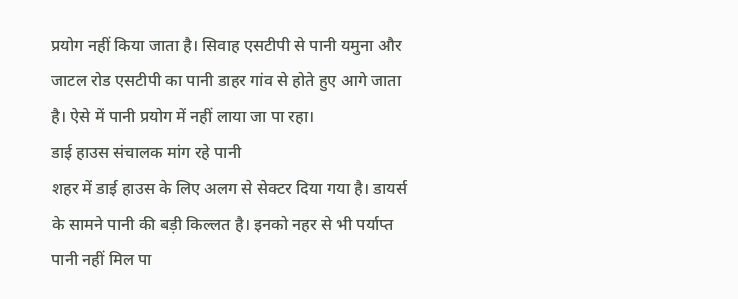प्रयोग नहीं किया जाता है। सिवाह एसटीपी से पानी यमुना और जाटल रोड एसटीपी का पानी डाहर गांव से होते हुए आगे जाता है। ऐसे में पानी प्रयोग में नहीं लाया जा पा रहा।
डाई हाउस संचालक मांग रहे पानी
शहर में डाई हाउस के लिए अलग से सेक्टर दिया गया है। डायर्स के सामने पानी की बड़ी किल्लत है। इनको नहर से भी पर्याप्त पानी नहीं मिल पा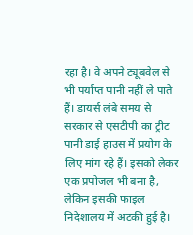रहा है। वे अपने ट्यूबवेल से भी पर्याप्त पानी नहीं ले पाते हैं। डायर्स लंबे समय से सरकार से एसटीपी का ट्रीट पानी डाई हाउस में प्रयोग के लिए मांग रहे हैं। इसको लेकर एक प्रपोजल भी बना है, लेकिन इसकी फाइल निदेशालय में अटकी हुई है।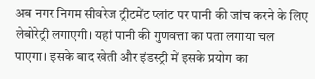अब नगर निगम सीवरेज ट्रीटमेंट प्लांट पर पानी की जांच करने के लिए लेबोरेट्री लगाएगी। यहां पानी की गुणवत्ता का पता लगाया चल पाएगा। इसके बाद खेती और इंडस्ट्री में इसके प्रयोग का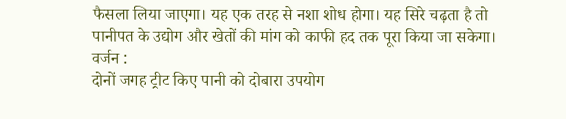फैसला लिया जाएगा। यह एक तरह से नशा शोध होगा। यह सिरे चढ़ता है तो पानीपत के उद्योग और खेतों की मांग को काफी हद तक पूरा किया जा सकेगा।
वर्जन :
दोनों जगह ट्रीट किए पानी को दोबारा उपयोग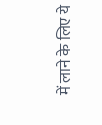में लाने के लिए ये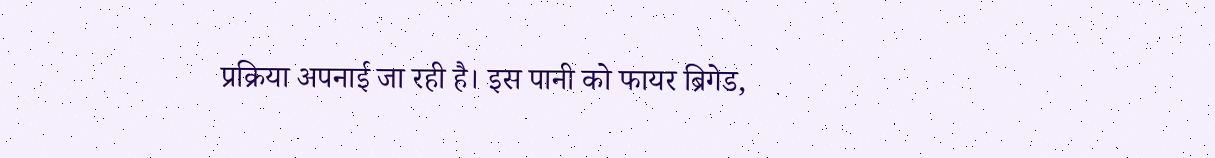प्रक्रिया अपनाई जा रही है। इस पानी को फायर ब्रिगेड,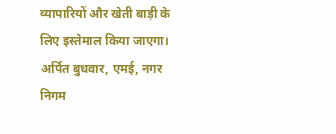व्यापारियों और खेती बाड़ी के लिए इस्तेमाल किया जाएगा।
अर्पित बुधवार, एमई, नगर निगम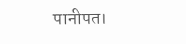पानीपत।